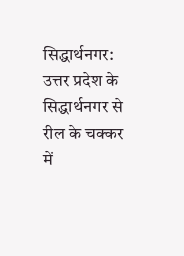सिद्धार्थनगर: उत्तर प्रदेश के सिद्धार्थनगर से रील के चक्कर में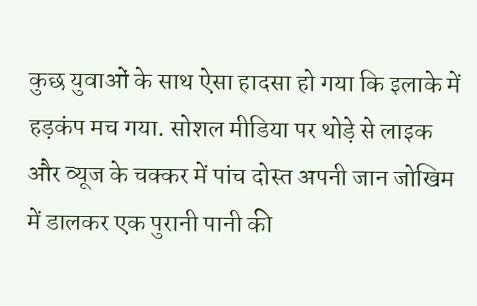कुछ युवाओं के साथ ऐसा हादसा हो गया कि इलाके में हड़कंप मच गया. सोशल मीडिया पर थोड़े से लाइक और व्यूज के चक्कर में पांच दोस्त अपनी जान जोखिम में डालकर एक पुरानी पानी की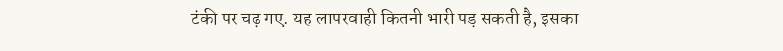टंकी पर चढ़ गए. यह लापरवाही कितनी भारी पड़ सकती है, इसका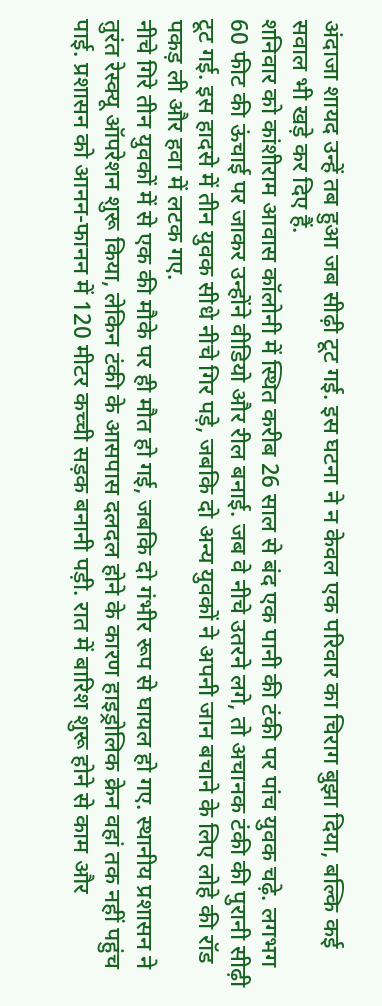अंदाजा शायद उन्हें तब हुआ जब सीढ़ी टूट गई. इस घटना ने न केवल एक परिवार का चिराग बुझा दिया, बल्कि कई सवाल भी खड़े कर दिए हैं.
शनिवार को कांशीराम आवास कॉलोनी में स्थित करीब 26 साल से बंद एक पानी की टंकी पर पांच युवक चढ़े. लगभग 60 फीट की ऊंचाई पर जाकर उन्होंने वीडियो और रील बनाई. जब वे नीचे उतरने लगे, तो अचानक टंकी की पुरानी सीढ़ी टूट गई. इस हादसे में तीन युवक सीधे नीचे गिर पड़े, जबकि दो अन्य युवकों ने अपनी जान बचाने के लिए लोहे की रॉड पकड़ ली और हवा में लटक गए.
नीचे गिरे तीन युवकों में से एक की मौके पर ही मौत हो गई, जबकि दो गंभीर रूप से घायल हो गए. स्थानीय प्रशासन ने तुरंत रेस्क्यू ऑपरेशन शुरू किया, लेकिन टंकी के आसपास दलदल होने के कारण हाइड्रोलिक क्रेन वहां तक नहीं पहुंच पाई. प्रशासन को आनन-फानन में 120 मीटर कच्ची सड़क बनानी पड़ी. रात में बारिश शुरू होने से काम और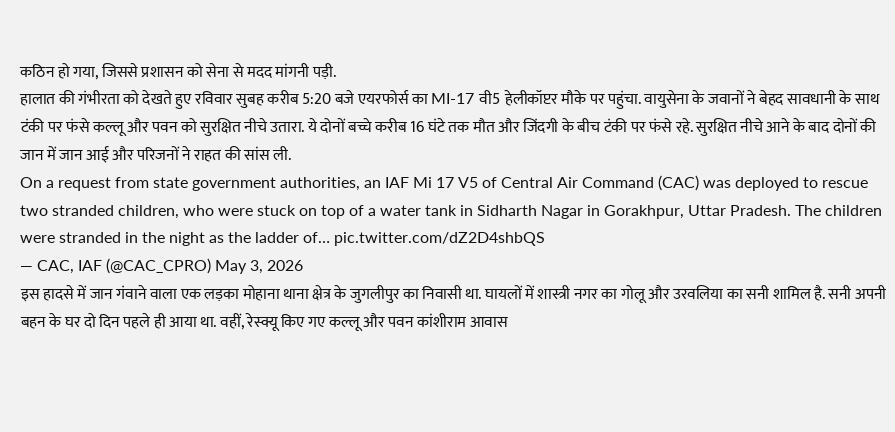कठिन हो गया, जिससे प्रशासन को सेना से मदद मांगनी पड़ी.
हालात की गंभीरता को देखते हुए रविवार सुबह करीब 5:20 बजे एयरफोर्स का MI-17 वी5 हेलीकॉप्टर मौके पर पहुंचा. वायुसेना के जवानों ने बेहद सावधानी के साथ टंकी पर फंसे कल्लू और पवन को सुरक्षित नीचे उतारा. ये दोनों बच्चे करीब 16 घंटे तक मौत और जिंदगी के बीच टंकी पर फंसे रहे. सुरक्षित नीचे आने के बाद दोनों की जान में जान आई और परिजनों ने राहत की सांस ली.
On a request from state government authorities, an IAF Mi 17 V5 of Central Air Command (CAC) was deployed to rescue two stranded children, who were stuck on top of a water tank in Sidharth Nagar in Gorakhpur, Uttar Pradesh. The children were stranded in the night as the ladder of… pic.twitter.com/dZ2D4shbQS
— CAC, IAF (@CAC_CPRO) May 3, 2026
इस हादसे में जान गंवाने वाला एक लड़का मोहाना थाना क्षेत्र के जुगलीपुर का निवासी था. घायलों में शास्त्री नगर का गोलू और उरवलिया का सनी शामिल है. सनी अपनी बहन के घर दो दिन पहले ही आया था. वहीं, रेस्क्यू किए गए कल्लू और पवन कांशीराम आवास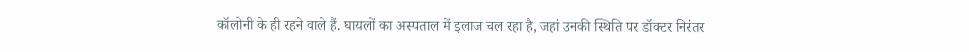कॉलोनी के ही रहने वाले हैं. घायलों का अस्पताल में इलाज चल रहा है, जहां उनकी स्थिति पर डॉक्टर निरंतर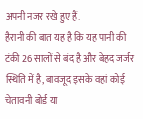अपनी नजर रखे हुए हैं.
हैरानी की बात यह है कि यह पानी की टंकी 26 सालों से बंद है और बेहद जर्जर स्थिति में है, बावजूद इसके वहां कोई चेतावनी बोर्ड या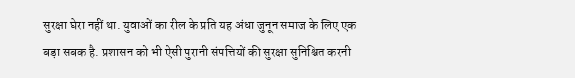सुरक्षा घेरा नहीं था. युवाओं का रील के प्रति यह अंधा जुनून समाज के लिए एक बड़ा सबक है. प्रशासन को भी ऐसी पुरानी संपत्तियों की सुरक्षा सुनिश्चित करनी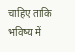चाहिए ताकि भविष्य में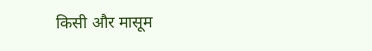किसी और मासूम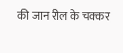की जान रील के चक्कर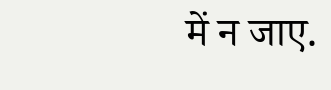में न जाए.